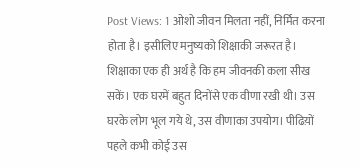Post Views: 1 ओशो जीवन मिलता नहीं, निर्मित करना होता है। इसीलिए मनुष्यको शिक्षाकी जरूरत है। शिक्षाका एक ही अर्थ है कि हम जीवनकी कला सीख सकें। एक घरमें बहुत दिनोंसे एक वीणा रखी थी। उस घरके लोग भूल गये थे, उस वीणाका उपयोग। पीढिय़ों पहले कभी कोई उस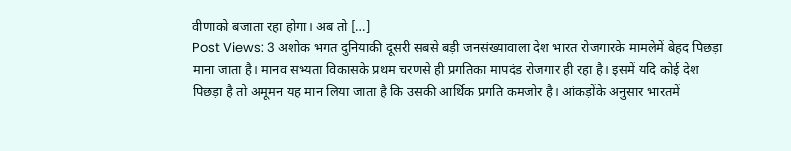वीणाको बजाता रहा होगा। अब तो […]
Post Views: 3 अशोक भगत दुनियाकी दूसरी सबसे बड़ी जनसंख्यावाला देश भारत रोजगारके मामलेमें बेहद पिछड़ा माना जाता है। मानव सभ्यता विकासके प्रथम चरणसे ही प्रगतिका मापदंड रोजगार ही रहा है। इसमें यदि कोई देश पिछड़ा है तो अमूमन यह मान लिया जाता है कि उसकी आर्थिक प्रगति कमजोर है। आंकड़ोंके अनुसार भारतमें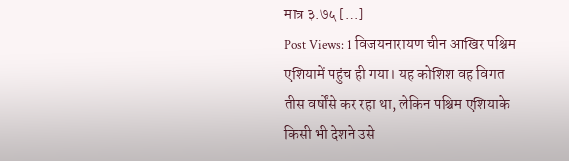मात्र ३.७५ […]
Post Views: 1 विजयनारायण चीन आखिर पश्चिम एशियामें पहुंच ही गया। यह कोशिश वह विगत तीस वर्षोंसे कर रहा था, लेकिन पश्चिम एशियाके किसी भी देशने उसे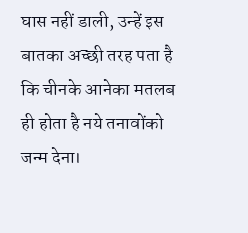घास नहीं डाली, उन्हें इस बातका अच्छी तरह पता है कि चीनके आनेका मतलब ही होता है नये तनावोंको जन्म देना।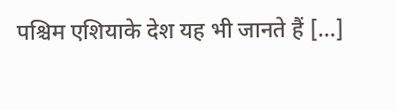पश्चिम एशियाके देश यह भी जानते हैं […]